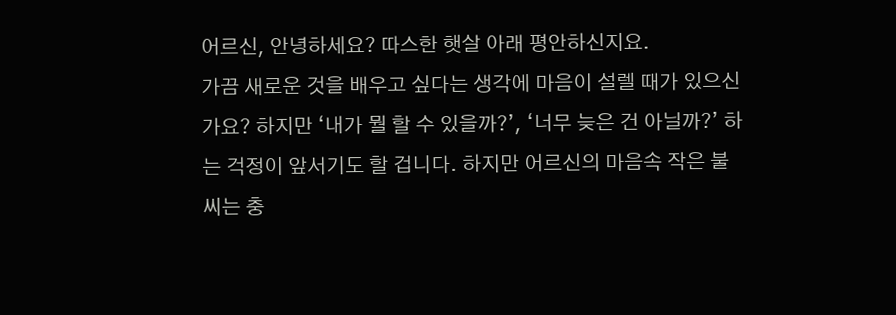어르신, 안녕하세요? 따스한 햇살 아래 평안하신지요.
가끔 새로운 것을 배우고 싶다는 생각에 마음이 설렐 때가 있으신가요? 하지만 ‘내가 뭘 할 수 있을까?’, ‘너무 늦은 건 아닐까?’ 하는 걱정이 앞서기도 할 겁니다. 하지만 어르신의 마음속 작은 불씨는 충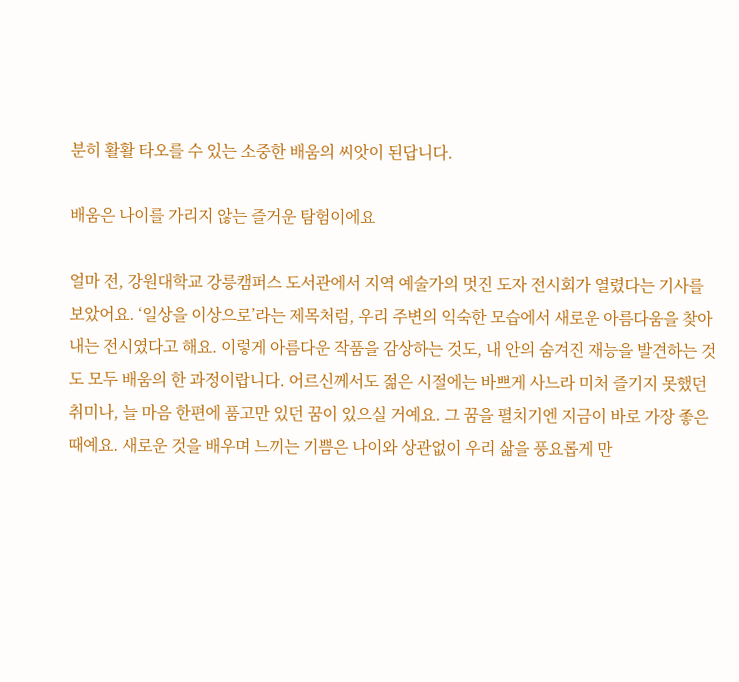분히 활활 타오를 수 있는 소중한 배움의 씨앗이 된답니다.

배움은 나이를 가리지 않는 즐거운 탐험이에요

얼마 전, 강원대학교 강릉캠퍼스 도서관에서 지역 예술가의 멋진 도자 전시회가 열렸다는 기사를 보았어요. ‘일상을 이상으로’라는 제목처럼, 우리 주변의 익숙한 모습에서 새로운 아름다움을 찾아내는 전시였다고 해요. 이렇게 아름다운 작품을 감상하는 것도, 내 안의 숨겨진 재능을 발견하는 것도 모두 배움의 한 과정이랍니다. 어르신께서도 젊은 시절에는 바쁘게 사느라 미처 즐기지 못했던 취미나, 늘 마음 한편에 품고만 있던 꿈이 있으실 거예요. 그 꿈을 펼치기엔 지금이 바로 가장 좋은 때예요. 새로운 것을 배우며 느끼는 기쁨은 나이와 상관없이 우리 삶을 풍요롭게 만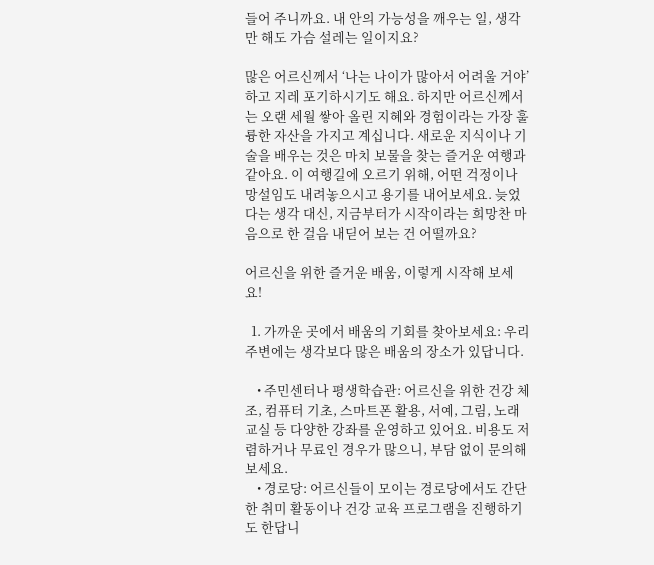들어 주니까요. 내 안의 가능성을 깨우는 일, 생각만 해도 가슴 설레는 일이지요?

많은 어르신께서 ‘나는 나이가 많아서 어려울 거야’ 하고 지레 포기하시기도 해요. 하지만 어르신께서는 오랜 세월 쌓아 올린 지혜와 경험이라는 가장 훌륭한 자산을 가지고 계십니다. 새로운 지식이나 기술을 배우는 것은 마치 보물을 찾는 즐거운 여행과 같아요. 이 여행길에 오르기 위해, 어떤 걱정이나 망설임도 내려놓으시고 용기를 내어보세요. 늦었다는 생각 대신, 지금부터가 시작이라는 희망찬 마음으로 한 걸음 내딛어 보는 건 어떨까요?

어르신을 위한 즐거운 배움, 이렇게 시작해 보세요!

  1. 가까운 곳에서 배움의 기회를 찾아보세요: 우리 주변에는 생각보다 많은 배움의 장소가 있답니다.

    • 주민센터나 평생학습관: 어르신을 위한 건강 체조, 컴퓨터 기초, 스마트폰 활용, 서예, 그림, 노래 교실 등 다양한 강좌를 운영하고 있어요. 비용도 저렴하거나 무료인 경우가 많으니, 부담 없이 문의해 보세요.
    • 경로당: 어르신들이 모이는 경로당에서도 간단한 취미 활동이나 건강 교육 프로그램을 진행하기도 한답니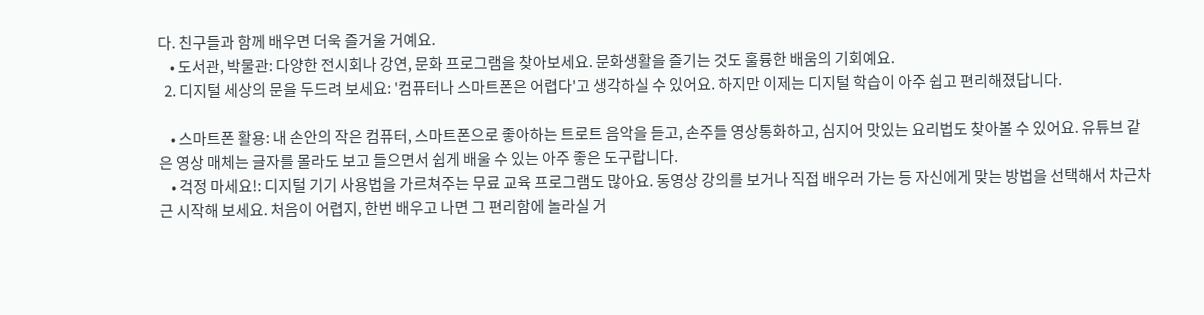다. 친구들과 함께 배우면 더욱 즐거울 거예요.
    • 도서관, 박물관: 다양한 전시회나 강연, 문화 프로그램을 찾아보세요. 문화생활을 즐기는 것도 훌륭한 배움의 기회예요.
  2. 디지털 세상의 문을 두드려 보세요: '컴퓨터나 스마트폰은 어렵다'고 생각하실 수 있어요. 하지만 이제는 디지털 학습이 아주 쉽고 편리해졌답니다.

    • 스마트폰 활용: 내 손안의 작은 컴퓨터, 스마트폰으로 좋아하는 트로트 음악을 듣고, 손주들 영상통화하고, 심지어 맛있는 요리법도 찾아볼 수 있어요. 유튜브 같은 영상 매체는 글자를 몰라도 보고 들으면서 쉽게 배울 수 있는 아주 좋은 도구랍니다.
    • 걱정 마세요!: 디지털 기기 사용법을 가르쳐주는 무료 교육 프로그램도 많아요. 동영상 강의를 보거나 직접 배우러 가는 등 자신에게 맞는 방법을 선택해서 차근차근 시작해 보세요. 처음이 어렵지, 한번 배우고 나면 그 편리함에 놀라실 거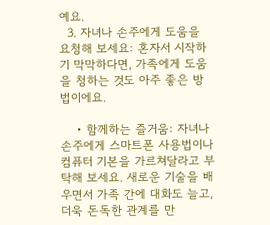예요.
  3. 자녀나 손주에게 도움을 요청해 보세요: 혼자서 시작하기 막막하다면, 가족에게 도움을 청하는 것도 아주 좋은 방법이에요.

    • 함께하는 즐거움: 자녀나 손주에게 스마트폰 사용법이나 컴퓨터 기본을 가르쳐달라고 부탁해 보세요. 새로운 기술을 배우면서 가족 간에 대화도 늘고, 더욱 돈독한 관계를 만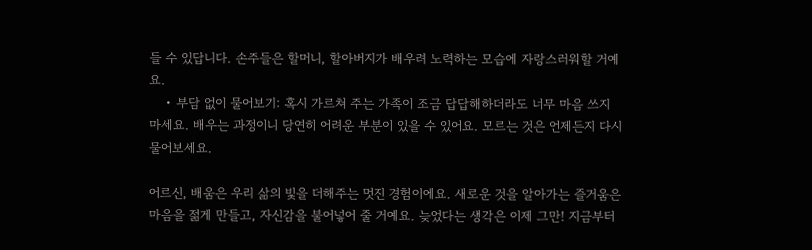들 수 있답니다. 손주들은 할머니, 할아버지가 배우려 노력하는 모습에 자랑스러워할 거예요.
    • 부담 없이 물어보기: 혹시 가르쳐 주는 가족이 조금 답답해하더라도 너무 마음 쓰지 마세요. 배우는 과정이니 당연히 어려운 부분이 있을 수 있어요. 모르는 것은 언제든지 다시 물어보세요.

어르신, 배움은 우리 삶의 빛을 더해주는 멋진 경험이에요. 새로운 것을 알아가는 즐거움은 마음을 젊게 만들고, 자신감을 불어넣어 줄 거예요. 늦었다는 생각은 이제 그만! 지금부터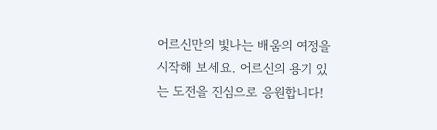어르신만의 빛나는 배움의 여정을 시작해 보세요. 어르신의 용기 있는 도전을 진심으로 응원합니다!